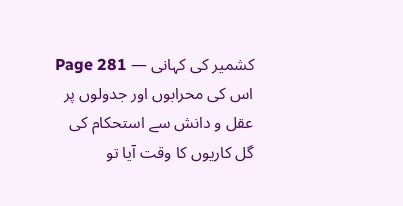کشمیر کی کہانی — Page 281
اس کی محرابوں اور جدولوں پر عقل و دانش سے استحکام کی گل کاریوں کا وقت آیا تو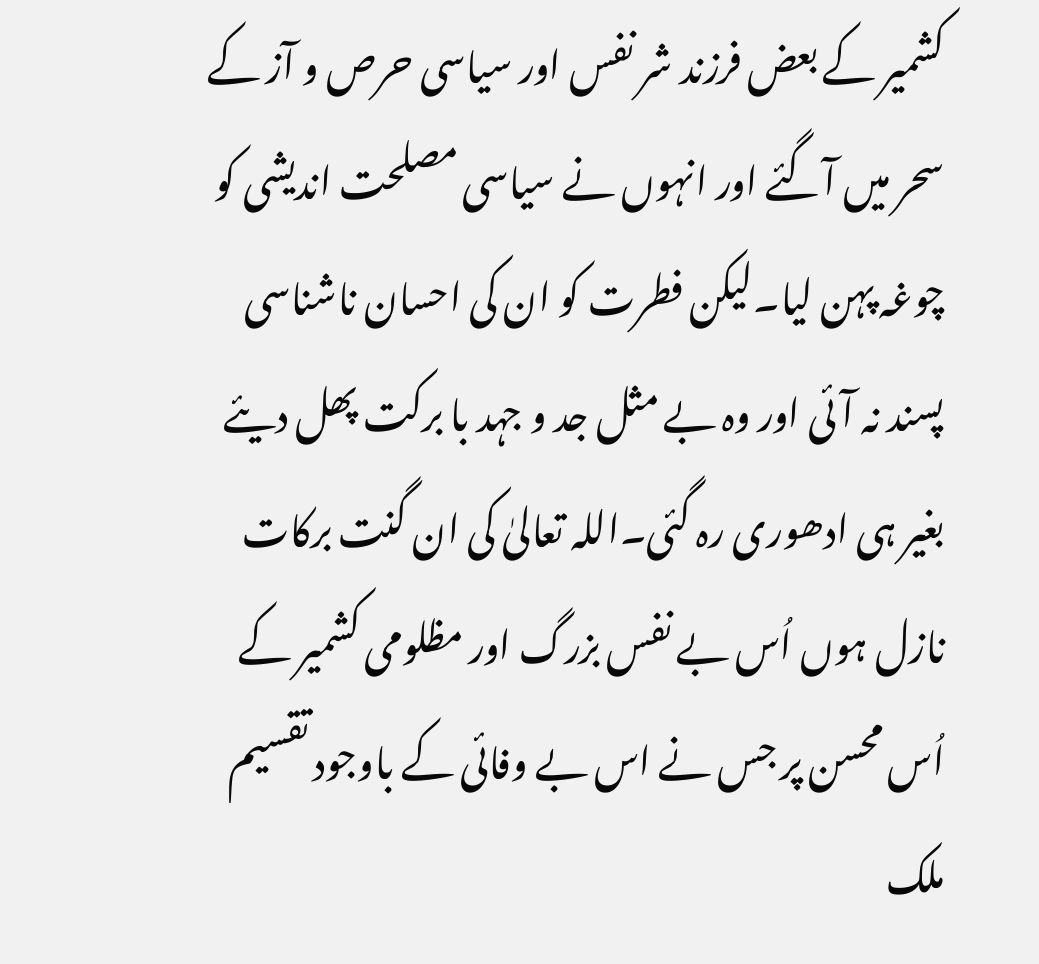کشمیر کے بعض فرزند شر نفس اور سیاسی حرص و آز کے سحر میں آگئے اور انہوں نے سیاسی مصلحت اندیشی کو چوغہ پہن لیا۔لیکن فطرت کو ان کی احسان ناشناسی پسند نہ آئی اور وہ بے مثل جد و جہد با برکت پھل دیئے بغیر ہی ادھوری رہ گئی۔اللہ تعالیٰ کی ان گنت برکات نازل ہوں اُس بے نفس بزرگ اور مظلومی کشمیر کے اُس محسن پر جس نے اس بے وفائی کے باوجود تقسیم ملک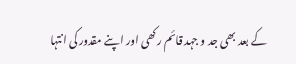کے بعد بھی جد و جہد قائم رکھی اور اپنے مقدور کی انتہا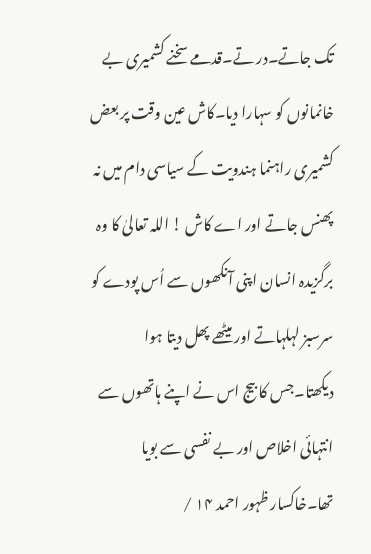تک جاتے۔در تے۔قدمے سخنے کشمیری بے خانمانوں کو سہارا دیا۔کاش عین وقت پر بعض کشمیری راہنما ہندویت کے سیاسی دام میں نہ پھنس جاتے اور اے کاش ! اللہ تعالیٰ کا وہ برگزیدہ انسان اپنی آنکھوں سے اُس پودے کو سرسبز لہلہاتے اور میٹھے پھل دیتا ہوا دیکھتا۔جس کا بیج اس نے اپنے ہاتھوں سے انتہائی اخلاص اور بے نفسی سے بویا تھا۔خاکسار ظہور احمد ۱۴ /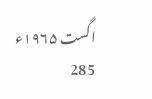اگست ۱۹۶۵ء 285